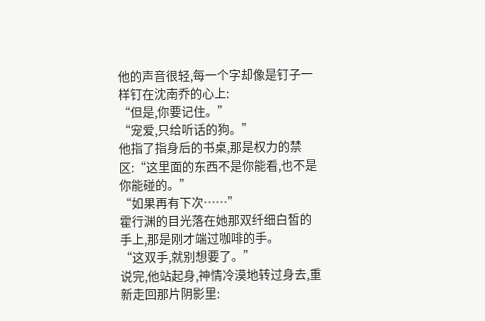他的声音很轻,每一个字却像是钉子一样钉在沈南乔的心上:
“但是,你要记住。”
“宠爱,只给听话的狗。”
他指了指身后的书桌,那是权力的禁区:“这里面的东西不是你能看,也不是你能碰的。”
“如果再有下次……”
霍行渊的目光落在她那双纤细白皙的手上,那是刚才端过咖啡的手。
“这双手,就别想要了。”
说完,他站起身,神情冷漠地转过身去,重新走回那片阴影里: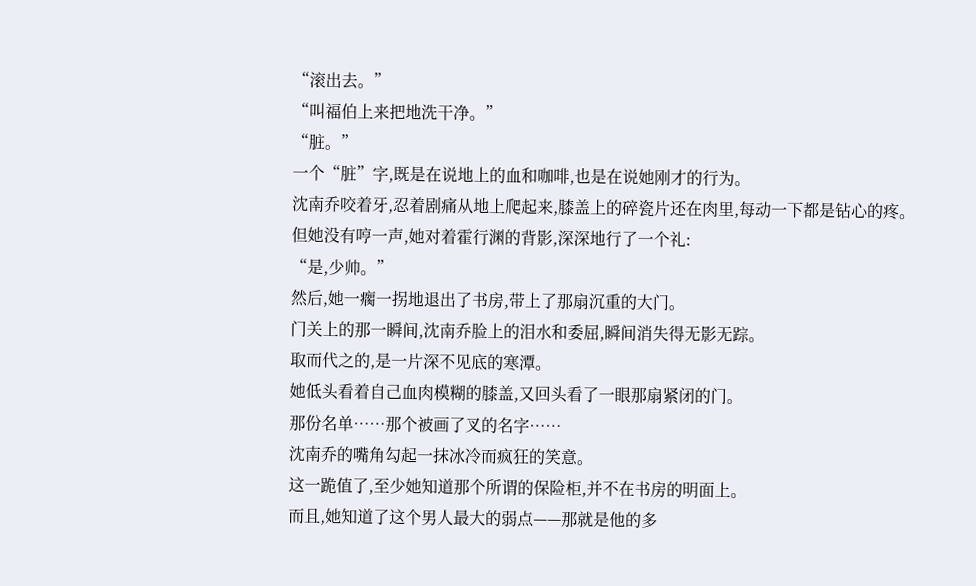“滚出去。”
“叫福伯上来把地洗干净。”
“脏。”
一个“脏”字,既是在说地上的血和咖啡,也是在说她刚才的行为。
沈南乔咬着牙,忍着剧痛从地上爬起来,膝盖上的碎瓷片还在肉里,每动一下都是钻心的疼。
但她没有哼一声,她对着霍行渊的背影,深深地行了一个礼:
“是,少帅。”
然后,她一瘸一拐地退出了书房,带上了那扇沉重的大门。
门关上的那一瞬间,沈南乔脸上的泪水和委屈,瞬间消失得无影无踪。
取而代之的,是一片深不见底的寒潭。
她低头看着自己血肉模糊的膝盖,又回头看了一眼那扇紧闭的门。
那份名单……那个被画了叉的名字……
沈南乔的嘴角勾起一抹冰冷而疯狂的笑意。
这一跪值了,至少她知道那个所谓的保险柜,并不在书房的明面上。
而且,她知道了这个男人最大的弱点——那就是他的多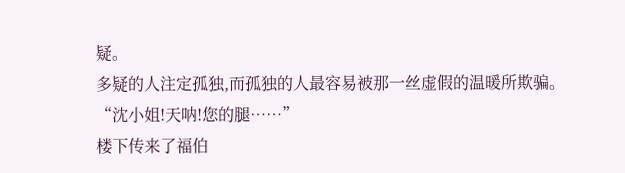疑。
多疑的人注定孤独,而孤独的人最容易被那一丝虚假的温暖所欺骗。
“沈小姐!天呐!您的腿……”
楼下传来了福伯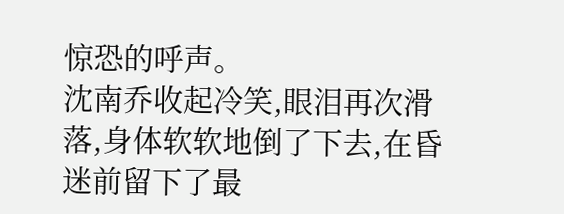惊恐的呼声。
沈南乔收起冷笑,眼泪再次滑落,身体软软地倒了下去,在昏迷前留下了最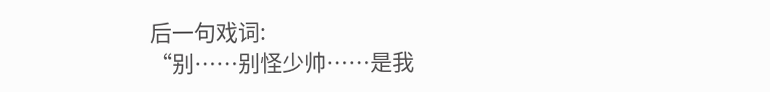后一句戏词:
“别……别怪少帅……是我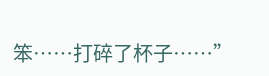笨……打碎了杯子……”